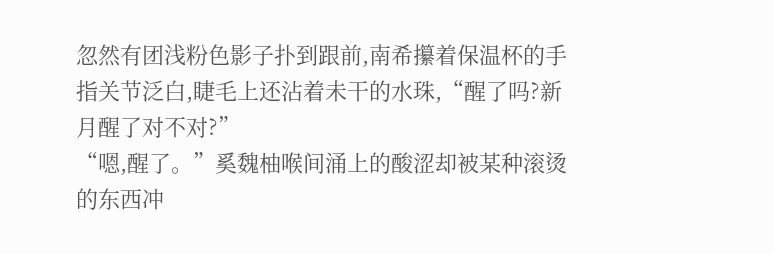忽然有团浅粉色影子扑到跟前,南希攥着保温杯的手指关节泛白,睫毛上还沾着未干的水珠,“醒了吗?新月醒了对不对?”
“嗯,醒了。”奚魏柚喉间涌上的酸涩却被某种滚烫的东西冲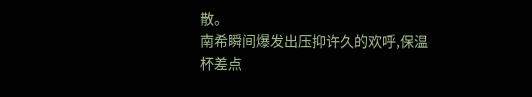散。
南希瞬间爆发出压抑许久的欢呼,保温杯差点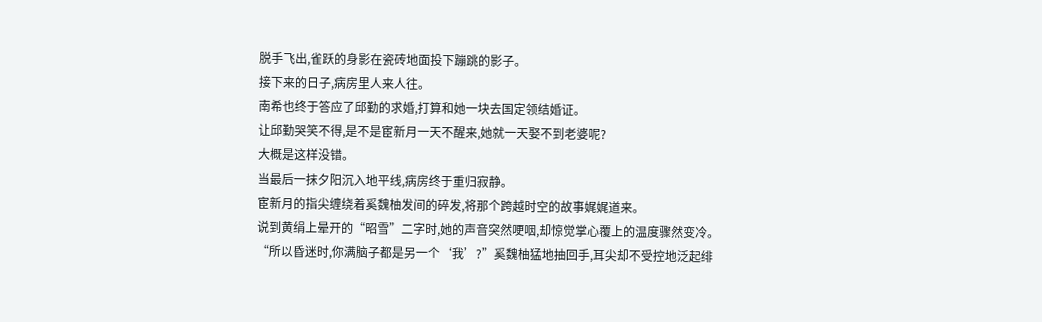脱手飞出,雀跃的身影在瓷砖地面投下蹦跳的影子。
接下来的日子,病房里人来人往。
南希也终于答应了邱勤的求婚,打算和她一块去国定领结婚证。
让邱勤哭笑不得,是不是宦新月一天不醒来,她就一天娶不到老婆呢?
大概是这样没错。
当最后一抹夕阳沉入地平线,病房终于重归寂静。
宦新月的指尖缠绕着奚魏柚发间的碎发,将那个跨越时空的故事娓娓道来。
说到黄绢上晕开的“昭雪”二字时,她的声音突然哽咽,却惊觉掌心覆上的温度骤然变冷。
“所以昏迷时,你满脑子都是另一个‘我’?”奚魏柚猛地抽回手,耳尖却不受控地泛起绯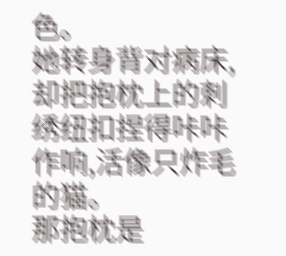色。
她转身背对病床,却把抱枕上的刺绣纽扣捏得咔咔作响,活像只炸毛的猫。
那抱枕是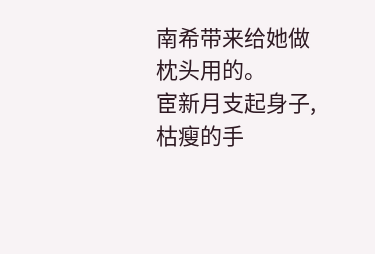南希带来给她做枕头用的。
宦新月支起身子,枯瘦的手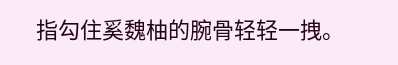指勾住奚魏柚的腕骨轻轻一拽。